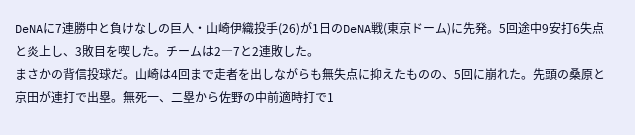DeNAに7連勝中と負けなしの巨人・山崎伊織投手(26)が1日のDeNA戦(東京ドーム)に先発。5回途中9安打6失点と炎上し、3敗目を喫した。チームは2―7と2連敗した。
まさかの背信投球だ。山崎は4回まで走者を出しながらも無失点に抑えたものの、5回に崩れた。先頭の桑原と京田が連打で出塁。無死一、二塁から佐野の中前適時打で1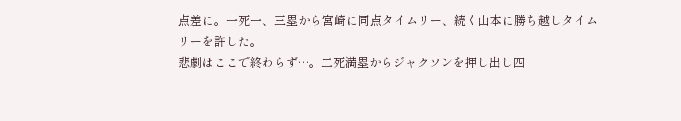点差に。一死一、三塁から宮崎に同点タイムリー、続く山本に勝ち越しタイムリーを許した。
悲劇はここで終わらず…。二死満塁からジャクソンを押し出し四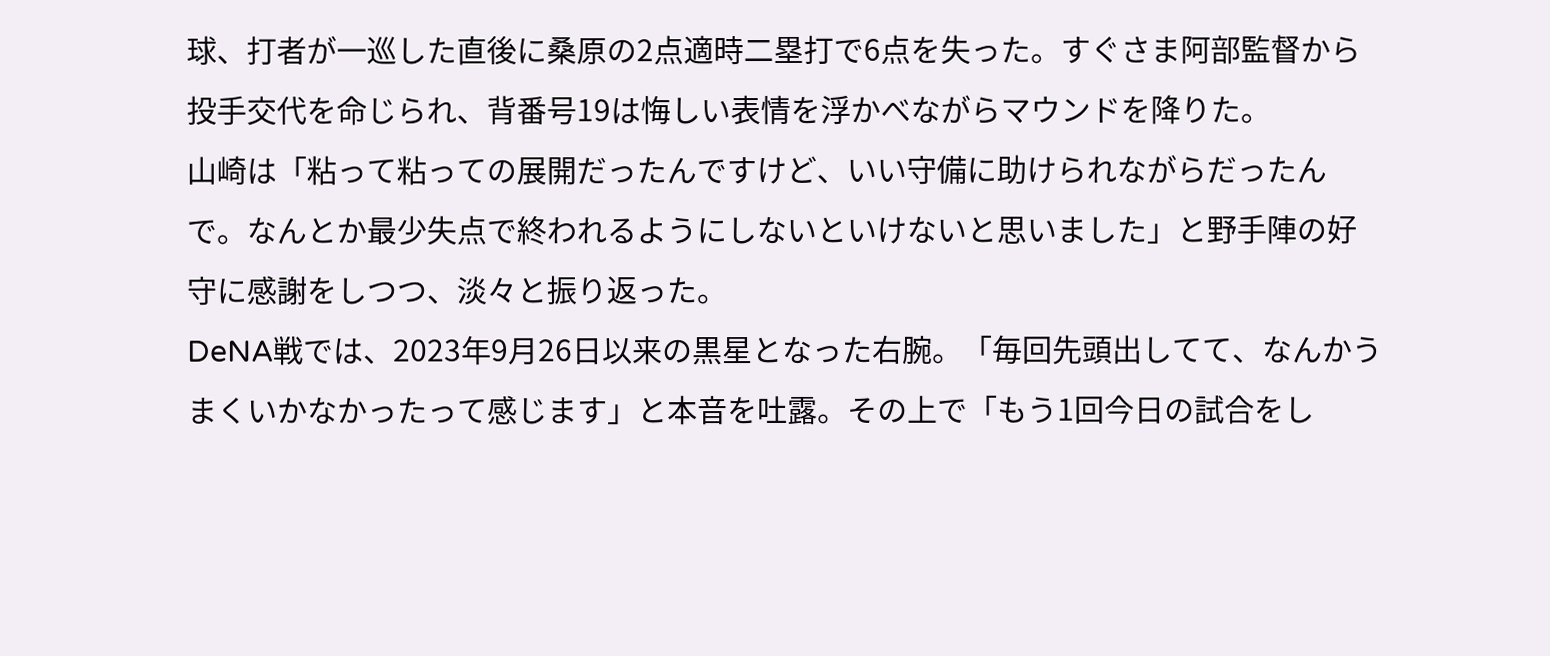球、打者が一巡した直後に桑原の2点適時二塁打で6点を失った。すぐさま阿部監督から投手交代を命じられ、背番号19は悔しい表情を浮かべながらマウンドを降りた。
山崎は「粘って粘っての展開だったんですけど、いい守備に助けられながらだったんで。なんとか最少失点で終われるようにしないといけないと思いました」と野手陣の好守に感謝をしつつ、淡々と振り返った。
DeNA戦では、2023年9月26日以来の黒星となった右腕。「毎回先頭出してて、なんかうまくいかなかったって感じます」と本音を吐露。その上で「もう1回今日の試合をし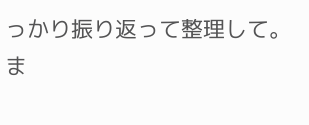っかり振り返って整理して。ま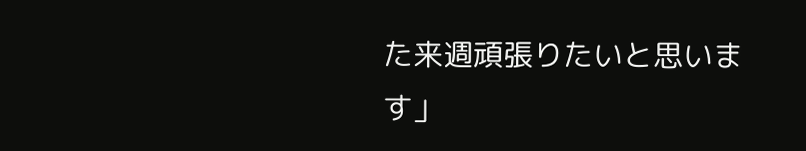た来週頑張りたいと思います」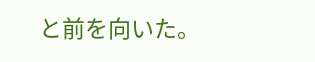と前を向いた。